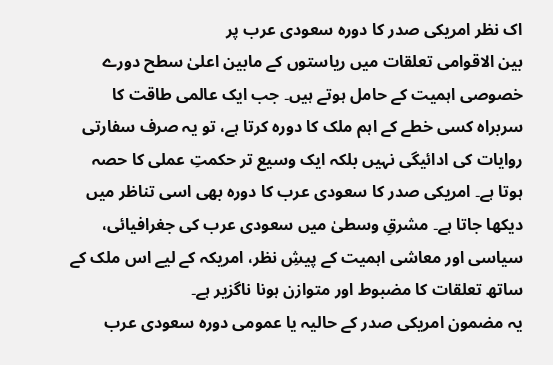اک نظر امریکی صدر کا دورہ سعودی عرب پر
بین الاقوامی تعلقات میں ریاستوں کے مابین اعلیٰ سطح دورے خصوصی اہمیت کے حامل ہوتے ہیں۔ جب ایک عالمی طاقت کا سربراہ کسی خطے کے اہم ملک کا دورہ کرتا ہے، تو یہ صرف سفارتی روایات کی ادائیگی نہیں بلکہ ایک وسیع تر حکمتِ عملی کا حصہ ہوتا ہے۔ امریکی صدر کا سعودی عرب کا دورہ بھی اسی تناظر میں دیکھا جاتا ہے۔ مشرقِ وسطیٰ میں سعودی عرب کی جغرافیائی، سیاسی اور معاشی اہمیت کے پیشِ نظر، امریکہ کے لیے اس ملک کے ساتھ تعلقات کا مضبوط اور متوازن ہونا ناگزیر ہے۔
یہ مضمون امریکی صدر کے حالیہ یا عمومی دورہ سعودی عرب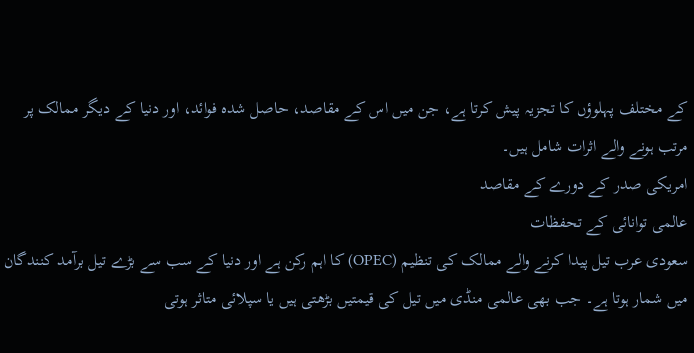کے مختلف پہلوؤں کا تجزیہ پیش کرتا ہے، جن میں اس کے مقاصد، حاصل شدہ فوائد، اور دنیا کے دیگر ممالک پر مرتب ہونے والے اثرات شامل ہیں۔
امریکی صدر کے دورے کے مقاصد
عالمی توانائی کے تحفظات
سعودی عرب تیل پیدا کرنے والے ممالک کی تنظیم (OPEC) کا اہم رکن ہے اور دنیا کے سب سے بڑے تیل برآمد کنندگان میں شمار ہوتا ہے۔ جب بھی عالمی منڈی میں تیل کی قیمتیں بڑھتی ہیں یا سپلائی متاثر ہوتی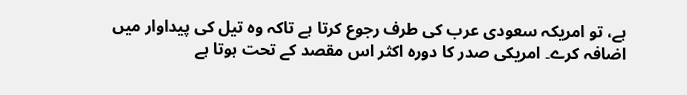ہے، تو امریکہ سعودی عرب کی طرف رجوع کرتا ہے تاکہ وہ تیل کی پیداوار میں اضافہ کرے۔ امریکی صدر کا دورہ اکثر اس مقصد کے تحت ہوتا ہے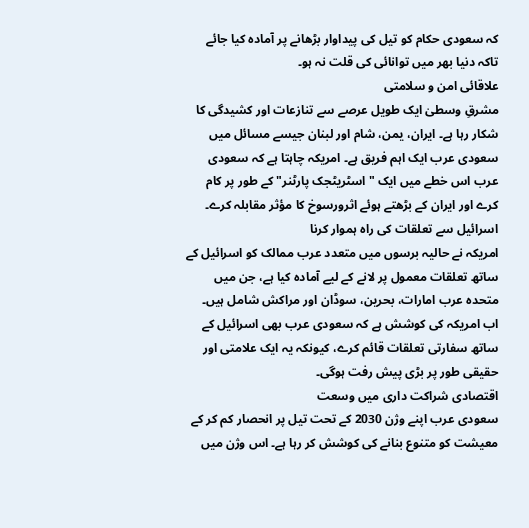کہ سعودی حکام کو تیل کی پیداوار بڑھانے پر آمادہ کیا جائے تاکہ دنیا بھر میں توانائی کی قلت نہ ہو۔
علاقائی امن و سلامتی
مشرقِ وسطیٰ ایک طویل عرصے سے تنازعات اور کشیدگی کا شکار رہا ہے۔ ایران، یمن، شام اور لبنان جیسے مسائل میں سعودی عرب ایک اہم فریق ہے۔ امریکہ چاہتا ہے کہ سعودی عرب اس خطے میں ایک "اسٹریٹجک پارٹنر" کے طور پر کام کرے اور ایران کے بڑھتے ہوئے اثرورسوخ کا مؤثر مقابلہ کرے۔
اسرائیل سے تعلقات کی راہ ہموار کرنا
امریکہ نے حالیہ برسوں میں متعدد عرب ممالک کو اسرائیل کے ساتھ تعلقات معمول پر لانے کے لیے آمادہ کیا ہے، جن میں متحدہ عرب امارات، بحرین، سوڈان اور مراکش شامل ہیں۔ اب امریکہ کی کوشش ہے کہ سعودی عرب بھی اسرائیل کے ساتھ سفارتی تعلقات قائم کرے، کیونکہ یہ ایک علامتی اور حقیقی طور پر بڑی پیش رفت ہوگی۔
اقتصادی شراکت داری میں وسعت
سعودی عرب اپنے وژن 2030 کے تحت تیل پر انحصار کم کر کے معیشت کو متنوع بنانے کی کوشش کر رہا ہے۔ اس وژن میں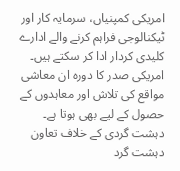امریکی کمپنیاں، سرمایہ کار اور ٹیکنالوجی فراہم کرنے والے ادارے کلیدی کردار ادا کر سکتے ہیں۔ امریکی صدر کا دورہ ان معاشی مواقع کی تلاش اور معاہدوں کے حصول کے لیے بھی ہوتا ہے۔
دہشت گردی کے خلاف تعاون
دہشت گرد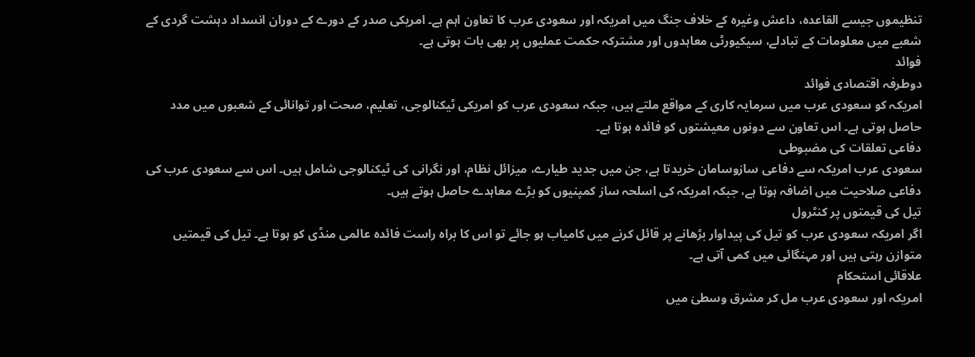تنظیموں جیسے القاعدہ، داعش وغیرہ کے خلاف جنگ میں امریکہ اور سعودی عرب کا تعاون اہم ہے۔ امریکی صدر کے دورے کے دوران انسداد دہشت گردی کے شعبے میں معلومات کے تبادلے، سیکیورٹی معاہدوں اور مشترکہ حکمت عملیوں پر بھی بات ہوتی ہے۔
فوائد
دوطرفہ اقتصادی فوائد
امریکہ کو سعودی عرب میں سرمایہ کاری کے مواقع ملتے ہیں، جبکہ سعودی عرب کو امریکی ٹیکنالوجی، تعلیم، صحت اور توانائی کے شعبوں میں مدد حاصل ہوتی ہے۔ اس تعاون سے دونوں معیشتوں کو فائدہ ہوتا ہے۔
دفاعی تعلقات کی مضبوطی
سعودی عرب امریکہ سے دفاعی سازوسامان خریدتا ہے، جن میں جدید طیارے، میزائل نظام، اور نگرانی کی ٹیکنالوجی شامل ہیں۔ اس سے سعودی عرب کی دفاعی صلاحیت میں اضافہ ہوتا ہے، جبکہ امریکہ کی اسلحہ ساز کمپنیوں کو بڑے معاہدے حاصل ہوتے ہیں۔
تیل کی قیمتوں پر کنٹرول
اگر امریکہ سعودی عرب کو تیل کی پیداوار بڑھانے پر قائل کرنے میں کامیاب ہو جائے تو اس کا براہ راست فائدہ عالمی منڈی کو ہوتا ہے۔ تیل کی قیمتیں متوازن رہتی ہیں اور مہنگائی میں کمی آتی ہے۔
علاقائی استحکام
امریکہ اور سعودی عرب مل کر مشرق وسطیٰ میں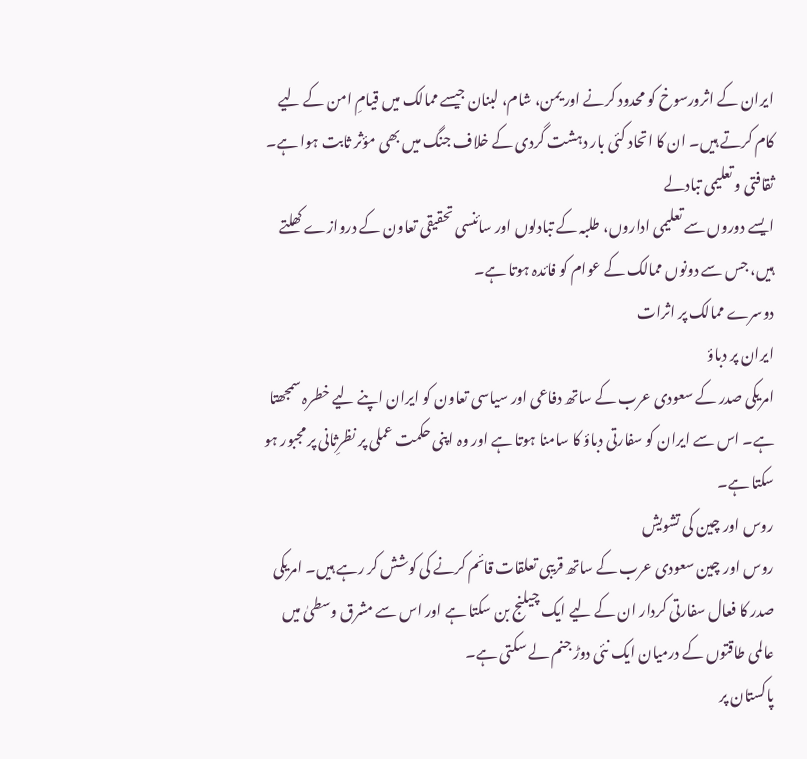ایران کے اثرورسوخ کو محدود کرنے اور یمن، شام، لبنان جیسے ممالک میں قیامِ امن کے لیے کام کرتے ہیں۔ ان کا اتحاد کئی بار دہشت گردی کے خلاف جنگ میں بھی مؤثر ثابت ہوا ہے۔
ثقافتی و تعلیمی تبادلے
ایسے دوروں سے تعلیمی اداروں، طلبہ کے تبادلوں اور سائنسی تحقیقی تعاون کے دروازے کھلتے ہیں، جس سے دونوں ممالک کے عوام کو فائدہ ہوتا ہے۔
دوسرے ممالک پر اثرات
ایران پر دباؤ
امریکی صدر کے سعودی عرب کے ساتھ دفاعی اور سیاسی تعاون کو ایران اپنے لیے خطرہ سمجھتا ہے۔ اس سے ایران کو سفارتی دباؤ کا سامنا ہوتا ہے اور وہ اپنی حکمت عملی پر نظرِثانی پر مجبور ہو سکتا ہے۔
روس اور چین کی تشویش
روس اور چین سعودی عرب کے ساتھ قریبی تعلقات قائم کرنے کی کوشش کر رہے ہیں۔ امریکی صدر کا فعال سفارتی کردار ان کے لیے ایک چیلنج بن سکتا ہے اور اس سے مشرق وسطیٰ میں عالمی طاقتوں کے درمیان ایک نئی دوڑ جنم لے سکتی ہے۔
پاکستان پر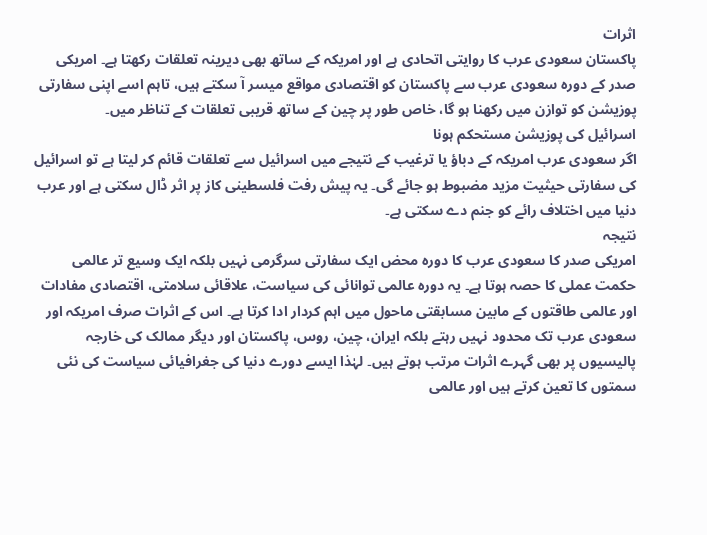اثرات
پاکستان سعودی عرب کا روایتی اتحادی ہے اور امریکہ کے ساتھ بھی دیرینہ تعلقات رکھتا ہے۔ امریکی صدر کے دورہ سعودی عرب سے پاکستان کو اقتصادی مواقع میسر آ سکتے ہیں، تاہم اسے اپنی سفارتی پوزیشن کو توازن میں رکھنا ہو گا، خاص طور پر چین کے ساتھ قریبی تعلقات کے تناظر میں۔
اسرائیل کی پوزیشن مستحکم ہونا
اگر سعودی عرب امریکہ کے دباؤ یا ترغیب کے نتیجے میں اسرائیل سے تعلقات قائم کر لیتا ہے تو اسرائیل کی سفارتی حیثیت مزید مضبوط ہو جائے گی۔ یہ پیش رفت فلسطینی کاز پر اثر ڈال سکتی ہے اور عرب دنیا میں اختلاف رائے کو جنم دے سکتی ہے۔
نتیجہ
امریکی صدر کا سعودی عرب کا دورہ محض ایک سفارتی سرگرمی نہیں بلکہ ایک وسیع تر عالمی حکمت عملی کا حصہ ہوتا ہے۔ یہ دورہ عالمی توانائی کی سیاست، علاقائی سلامتی، اقتصادی مفادات اور عالمی طاقتوں کے مابین مسابقتی ماحول میں اہم کردار ادا کرتا ہے۔ اس کے اثرات صرف امریکہ اور سعودی عرب تک محدود نہیں رہتے بلکہ ایران، چین، روس، پاکستان اور دیگر ممالک کی خارجہ پالیسیوں پر بھی گہرے اثرات مرتب ہوتے ہیں۔ لہٰذا ایسے دورے دنیا کی جغرافیائی سیاست کی نئی سمتوں کا تعین کرتے ہیں اور عالمی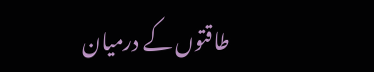طاقتوں کے درمیان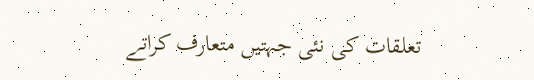تعلقات کی نئی جہتیں متعارف کراتے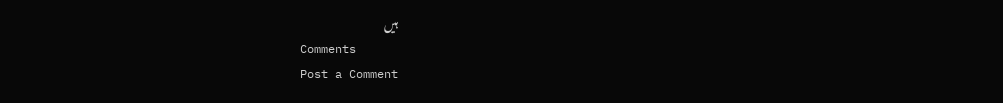ہیں
Comments
Post a Comment